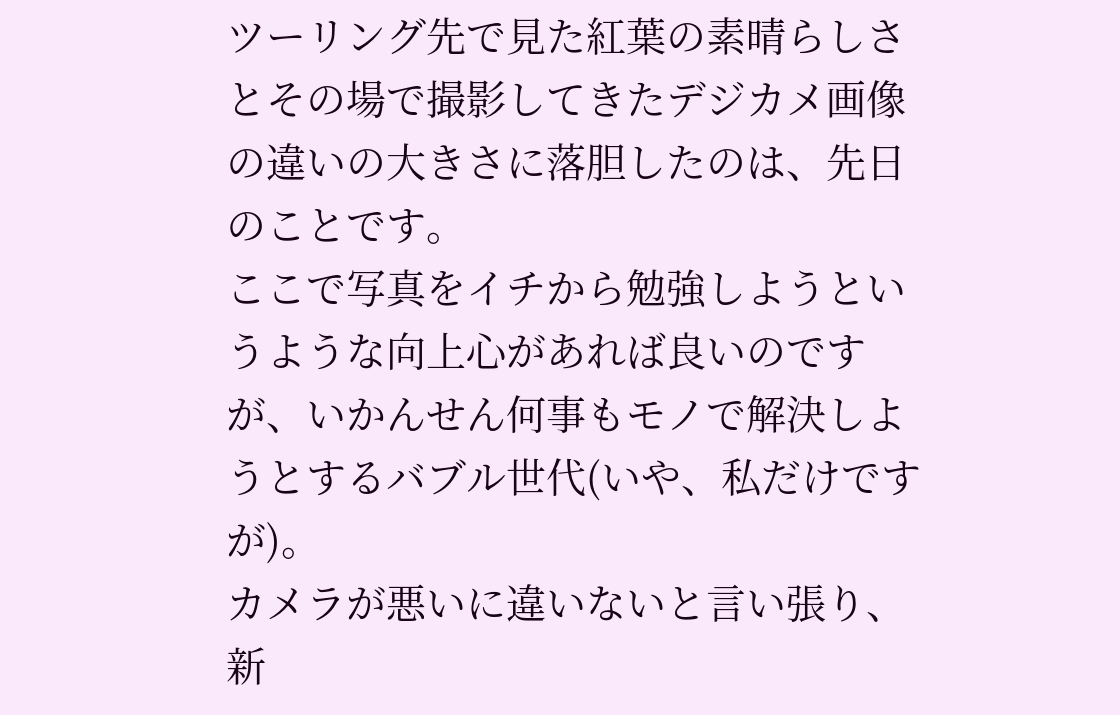ツーリング先で見た紅葉の素晴らしさとその場で撮影してきたデジカメ画像の違いの大きさに落胆したのは、先日のことです。
ここで写真をイチから勉強しようというような向上心があれば良いのですが、いかんせん何事もモノで解決しようとするバブル世代(いや、私だけですが)。
カメラが悪いに違いないと言い張り、新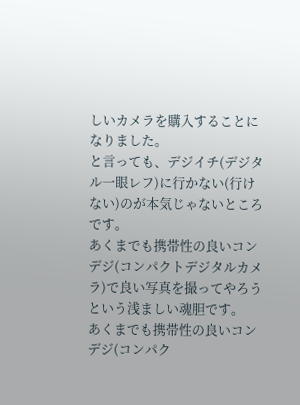しいカメラを購入することになりました。
と言っても、デジイチ(デジタル一眼レフ)に行かない(行けない)のが本気じゃないところです。
あくまでも携帯性の良いコンデジ(コンパクトデジタルカメラ)で良い写真を撮ってやろうという浅ましい魂胆です。
あくまでも携帯性の良いコンデジ(コンパク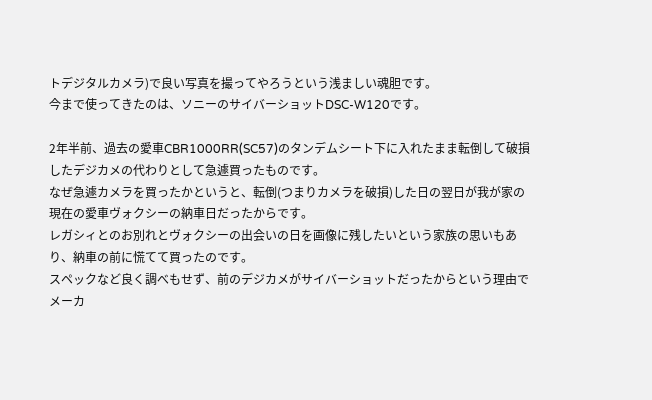トデジタルカメラ)で良い写真を撮ってやろうという浅ましい魂胆です。
今まで使ってきたのは、ソニーのサイバーショットDSC-W120です。

2年半前、過去の愛車CBR1000RR(SC57)のタンデムシート下に入れたまま転倒して破損したデジカメの代わりとして急遽買ったものです。
なぜ急遽カメラを買ったかというと、転倒(つまりカメラを破損)した日の翌日が我が家の現在の愛車ヴォクシーの納車日だったからです。
レガシィとのお別れとヴォクシーの出会いの日を画像に残したいという家族の思いもあり、納車の前に慌てて買ったのです。
スペックなど良く調べもせず、前のデジカメがサイバーショットだったからという理由でメーカ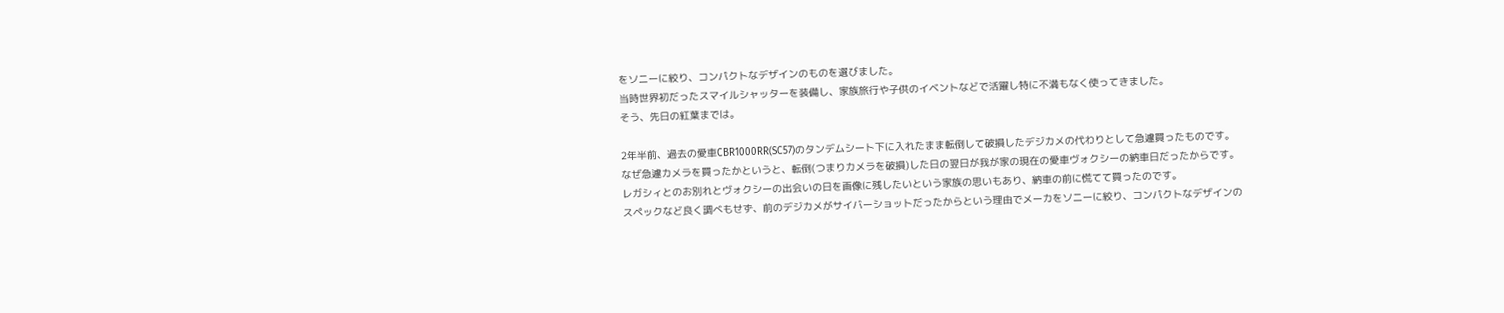をソニーに絞り、コンパクトなデザインのものを選びました。
当時世界初だったスマイルシャッターを装備し、家族旅行や子供のイベントなどで活躍し特に不満もなく使ってきました。
そう、先日の紅葉までは。

2年半前、過去の愛車CBR1000RR(SC57)のタンデムシート下に入れたまま転倒して破損したデジカメの代わりとして急遽買ったものです。
なぜ急遽カメラを買ったかというと、転倒(つまりカメラを破損)した日の翌日が我が家の現在の愛車ヴォクシーの納車日だったからです。
レガシィとのお別れとヴォクシーの出会いの日を画像に残したいという家族の思いもあり、納車の前に慌てて買ったのです。
スペックなど良く調べもせず、前のデジカメがサイバーショットだったからという理由でメーカをソニーに絞り、コンパクトなデザインの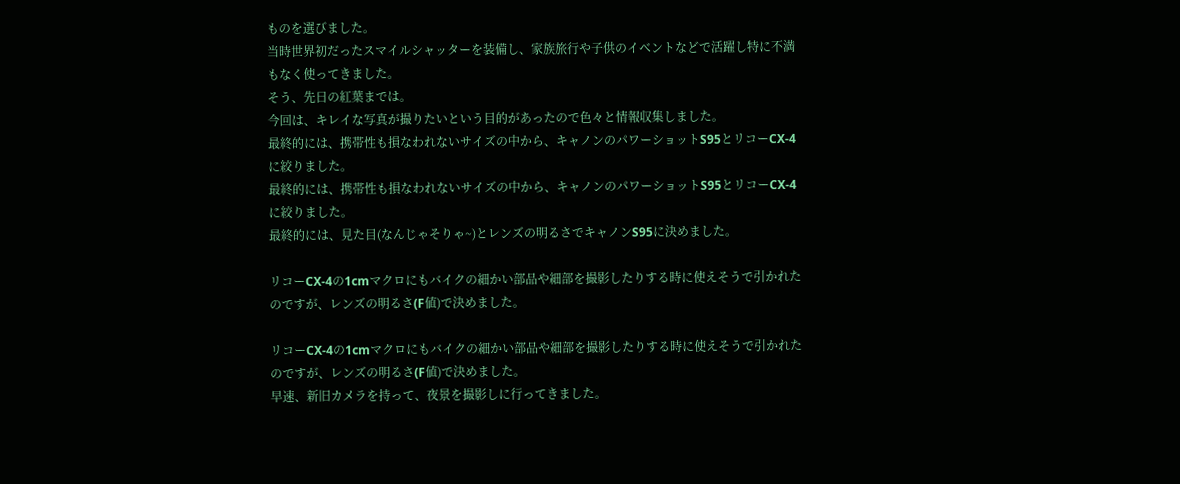ものを選びました。
当時世界初だったスマイルシャッターを装備し、家族旅行や子供のイベントなどで活躍し特に不満もなく使ってきました。
そう、先日の紅葉までは。
今回は、キレイな写真が撮りたいという目的があったので色々と情報収集しました。
最終的には、携帯性も損なわれないサイズの中から、キャノンのパワーショットS95とリコーCX-4に絞りました。
最終的には、携帯性も損なわれないサイズの中から、キャノンのパワーショットS95とリコーCX-4に絞りました。
最終的には、見た目(なんじゃそりゃ~)とレンズの明るさでキャノンS95に決めました。

リコーCX-4の1cmマクロにもバイクの細かい部品や細部を撮影したりする時に使えそうで引かれたのですが、レンズの明るさ(F値)で決めました。

リコーCX-4の1cmマクロにもバイクの細かい部品や細部を撮影したりする時に使えそうで引かれたのですが、レンズの明るさ(F値)で決めました。
早速、新旧カメラを持って、夜景を撮影しに行ってきました。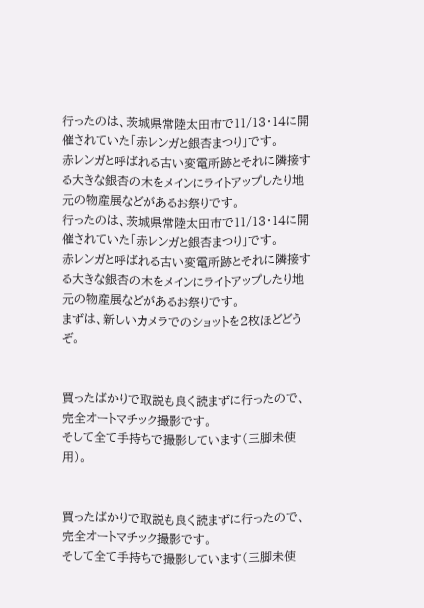行ったのは、茨城県常陸太田市で11/13・14に開催されていた「赤レンガと銀杏まつり」です。
赤レンガと呼ばれる古い変電所跡とそれに隣接する大きな銀杏の木をメインにライトアップしたり地元の物産展などがあるお祭りです。
行ったのは、茨城県常陸太田市で11/13・14に開催されていた「赤レンガと銀杏まつり」です。
赤レンガと呼ばれる古い変電所跡とそれに隣接する大きな銀杏の木をメインにライトアップしたり地元の物産展などがあるお祭りです。
まずは、新しいカメラでのショットを2枚ほどどうぞ。


買ったばかりで取説も良く読まずに行ったので、完全オートマチック撮影です。
そして全て手持ちで撮影しています(三脚未使用)。


買ったばかりで取説も良く読まずに行ったので、完全オートマチック撮影です。
そして全て手持ちで撮影しています(三脚未使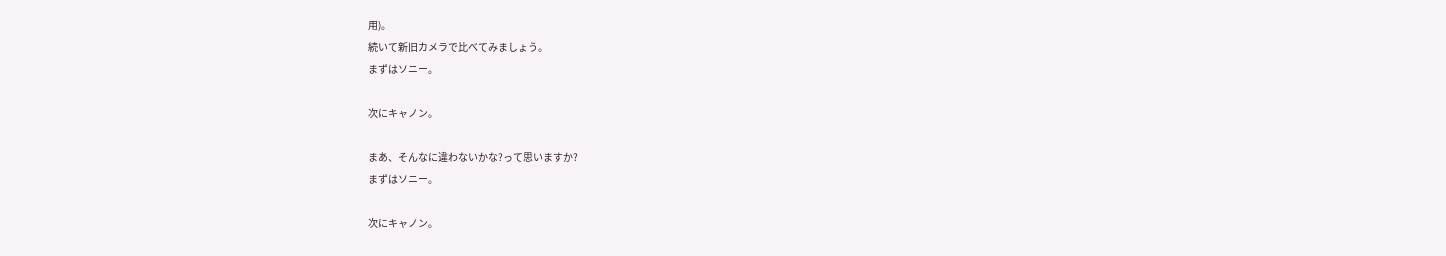用)。
続いて新旧カメラで比べてみましょう。
まずはソニー。

次にキャノン。

まあ、そんなに違わないかな?って思いますか?
まずはソニー。

次にキャノン。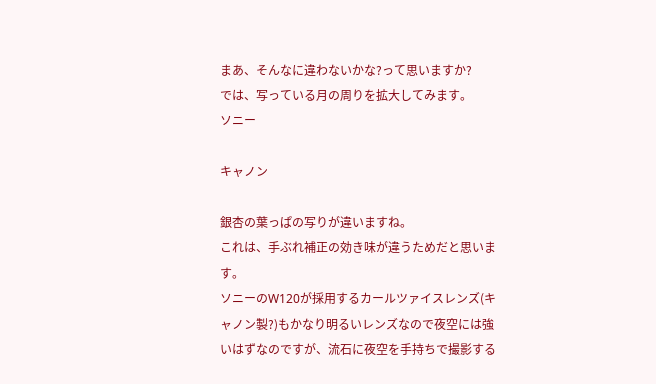まあ、そんなに違わないかな?って思いますか?
では、写っている月の周りを拡大してみます。
ソニー

キャノン

銀杏の葉っぱの写りが違いますね。
これは、手ぶれ補正の効き味が違うためだと思います。
ソニーのW120が採用するカールツァイスレンズ(キャノン製?)もかなり明るいレンズなので夜空には強いはずなのですが、流石に夜空を手持ちで撮影する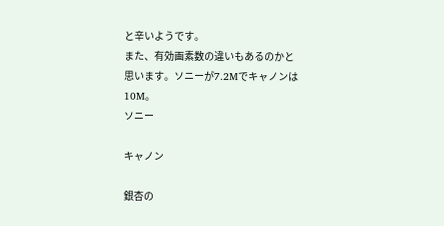と辛いようです。
また、有効画素数の違いもあるのかと思います。ソニーが7.2Mでキャノンは10M。
ソニー

キャノン

銀杏の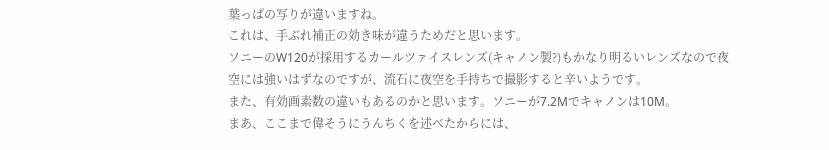葉っぱの写りが違いますね。
これは、手ぶれ補正の効き味が違うためだと思います。
ソニーのW120が採用するカールツァイスレンズ(キャノン製?)もかなり明るいレンズなので夜空には強いはずなのですが、流石に夜空を手持ちで撮影すると辛いようです。
また、有効画素数の違いもあるのかと思います。ソニーが7.2Mでキャノンは10M。
まあ、ここまで偉そうにうんちくを述べたからには、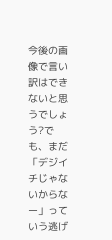今後の画像で言い訳はできないと思うでしょう?でも、まだ「デジイチじゃないからなー」っていう逃げ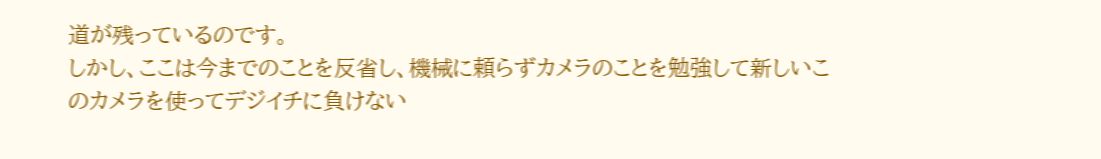道が残っているのです。
しかし、ここは今までのことを反省し、機械に頼らずカメラのことを勉強して新しいこのカメラを使ってデジイチに負けない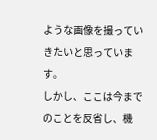ような画像を撮っていきたいと思っています。
しかし、ここは今までのことを反省し、機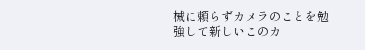械に頼らずカメラのことを勉強して新しいこのカ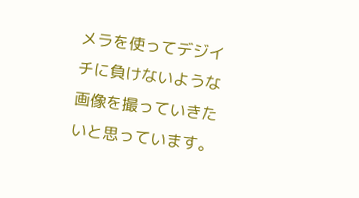メラを使ってデジイチに負けないような画像を撮っていきたいと思っています。